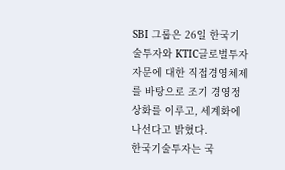SBI 그룹은 26일 한국기술투자와 KTIC글로벌투자자문에 대한 직접경영체제를 바탕으로 조기 경영정상화를 이루고, 세계화에 나선다고 밝혔다.
한국기술투자는 국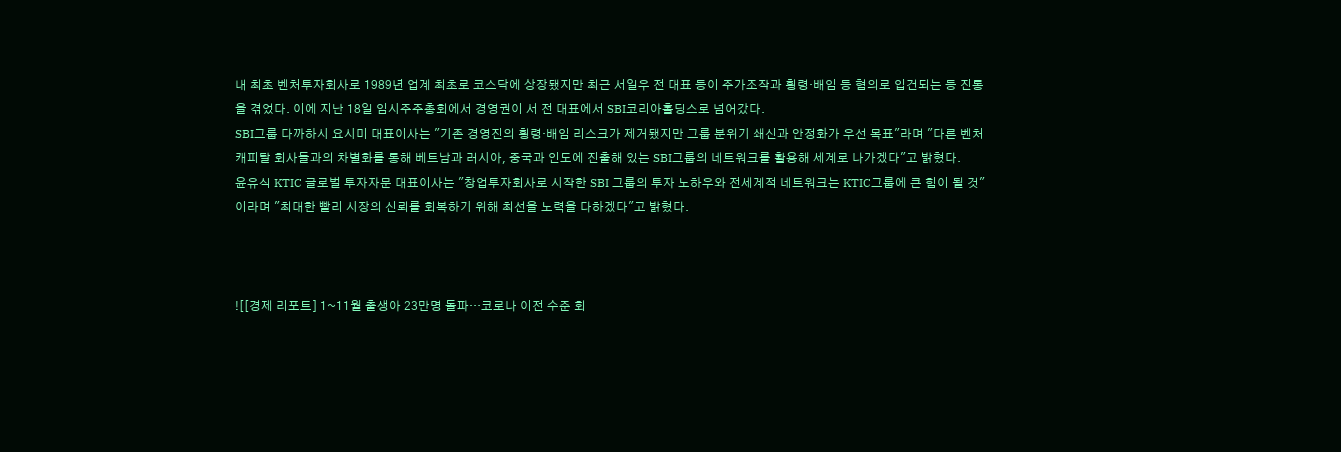내 최초 벤처투자회사로 1989년 업계 최초로 코스닥에 상장됐지만 최근 서일우 전 대표 등이 주가조작과 횡령·배임 등 혐의로 입건되는 등 진통을 겪었다. 이에 지난 18일 임시주주총회에서 경영권이 서 전 대표에서 SBI코리아홀딩스로 넘어갔다.
SBI그룹 다까하시 요시미 대표이사는 "기존 경영진의 횡령·배임 리스크가 제거됐지만 그룹 분위기 쇄신과 안정화가 우선 목표"라며 "다른 벤처캐피탈 회사들과의 차별화를 통해 베트남과 러시아, 중국과 인도에 진출해 있는 SBI그룹의 네트워크를 활용해 세계로 나가겠다"고 밝혔다.
윤유식 KTIC 글로벌 투자자문 대표이사는 "창업투자회사로 시작한 SBI 그룹의 투자 노하우와 전세계적 네트워크는 KTIC그룹에 큰 힘이 될 것"이라며 "최대한 빨리 시장의 신뢰를 회복하기 위해 최선을 노력을 다하겠다"고 밝혔다.



![[경제 리포트] 1~11월 출생아 23만명 돌파…코로나 이전 수준 회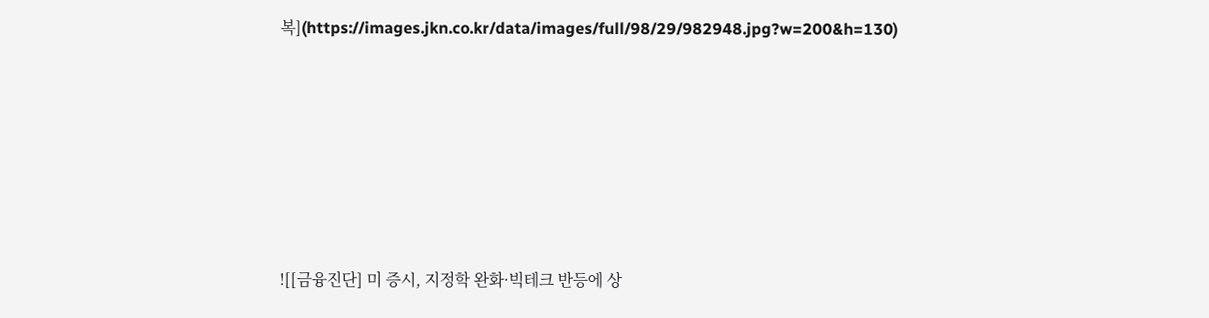복](https://images.jkn.co.kr/data/images/full/98/29/982948.jpg?w=200&h=130)







![[금융진단] 미 증시, 지정학 완화·빅테크 반등에 상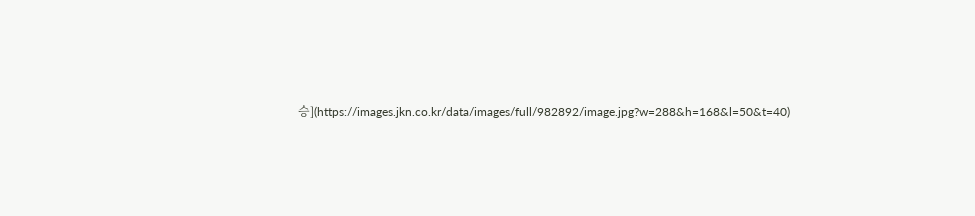승](https://images.jkn.co.kr/data/images/full/982892/image.jpg?w=288&h=168&l=50&t=40)